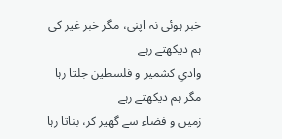خبر ہوئی نہ اپنی، مگر خبر غیر کی ہم دیکھتے رہے
وادیِ کشمیر و فلسطین جلتا رہا مگر ہم دیکھتے رہے
زمیں و فضاء سے گھیر کر، بناتا رہا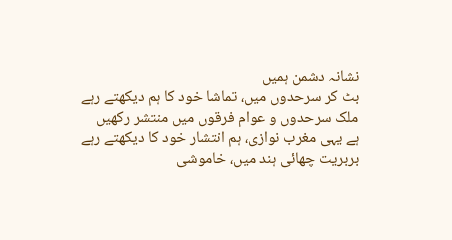نشانہ دشمن ہمیں
بٹ کر سرحدوں میں، تماشا خود کا ہم دیکھتے رہے
ملک سرحدوں و عوام فرقوں میں منتشر رکھیں
ہے یہی مغرب نوازی، ہم انتشار خود کا دیکھتے رہے
بربریت چھائی ہند میں، خاموشی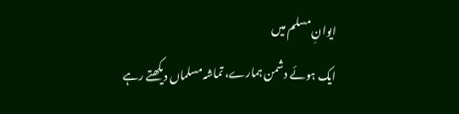ایوانِ مسلم میں
ایک ہوئے دشمن ہمارے، تماشہ مسلماں دیکھتے رہے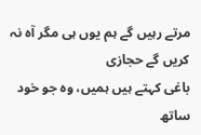مرتے رہیں گے ہم یوں ہی مگر آہ نہ کریں گے حجازی
باغی کہتے ہیں ہمیں، وہ جو خود ساتھ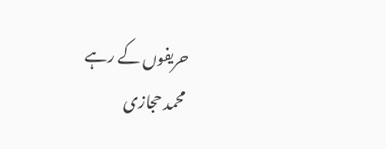حریفوں کے رہے
محمد حجازی